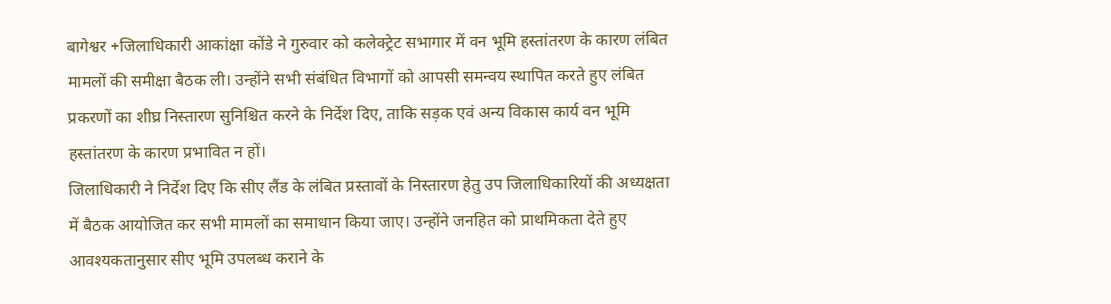बागेश्वर +जिलाधिकारी आकांक्षा कोंडे ने गुरुवार को कलेक्ट्रेट सभागार में वन भूमि हस्तांतरण के कारण लंबित मामलों की समीक्षा बैठक ली। उन्होंने सभी संबंधित विभागों को आपसी समन्वय स्थापित करते हुए लंबित प्रकरणों का शीघ्र निस्तारण सुनिश्चित करने के निर्देश दिए, ताकि सड़क एवं अन्य विकास कार्य वन भूमि हस्तांतरण के कारण प्रभावित न हों।
जिलाधिकारी ने निर्देश दिए कि सीए लैंड के लंबित प्रस्तावों के निस्तारण हेतु उप जिलाधिकारियों की अध्यक्षता में बैठक आयोजित कर सभी मामलों का समाधान किया जाए। उन्होंने जनहित को प्राथमिकता देते हुए आवश्यकतानुसार सीए भूमि उपलब्ध कराने के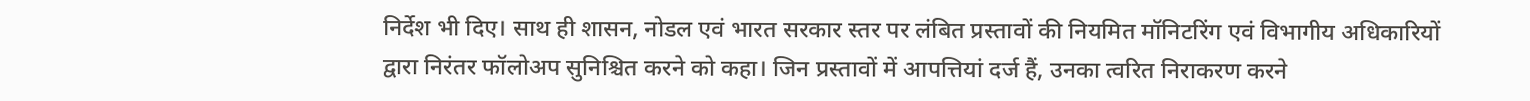निर्देश भी दिए। साथ ही शासन, नोडल एवं भारत सरकार स्तर पर लंबित प्रस्तावों की नियमित मॉनिटरिंग एवं विभागीय अधिकारियों द्वारा निरंतर फॉलोअप सुनिश्चित करने को कहा। जिन प्रस्तावों में आपत्तियां दर्ज हैं, उनका त्वरित निराकरण करने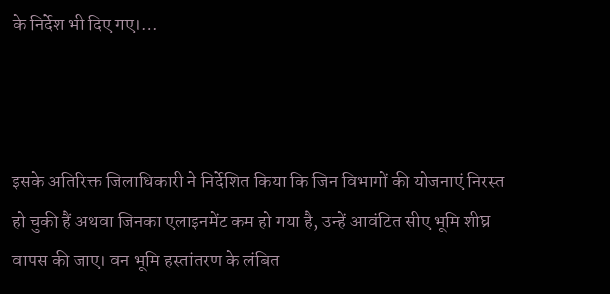के निर्देश भी दिए गए।…



इसके अतिरिक्त जिलाधिकारी ने निर्देशित किया कि जिन विभागों की योजनाएं निरस्त हो चुकी हैं अथवा जिनका एलाइनमेंट कम हो गया है, उन्हें आवंटित सीए भूमि शीघ्र वापस की जाए। वन भूमि हस्तांतरण के लंबित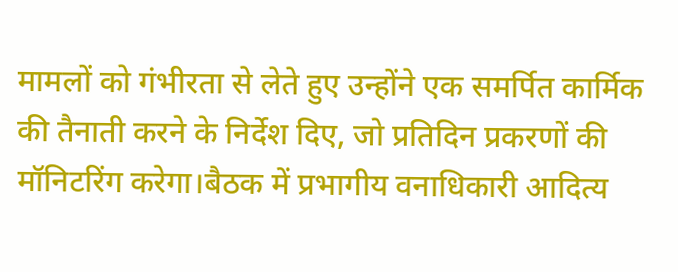मामलों को गंभीरता से लेते हुए उन्होंने एक समर्पित कार्मिक की तैनाती करने के निर्देश दिए, जो प्रतिदिन प्रकरणों की मॉनिटरिंग करेगा।बैठक में प्रभागीय वनाधिकारी आदित्य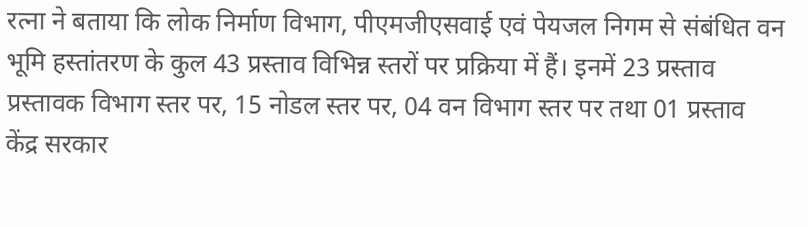रत्ना ने बताया कि लोक निर्माण विभाग, पीएमजीएसवाई एवं पेयजल निगम से संबंधित वन भूमि हस्तांतरण के कुल 43 प्रस्ताव विभिन्न स्तरों पर प्रक्रिया में हैं। इनमें 23 प्रस्ताव प्रस्तावक विभाग स्तर पर, 15 नोडल स्तर पर, 04 वन विभाग स्तर पर तथा 01 प्रस्ताव केंद्र सरकार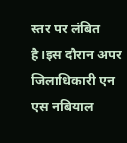स्तर पर लंबित है।इस दौरान अपर जिलाधिकारी एन एस नबियाल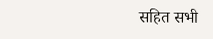सहित सभी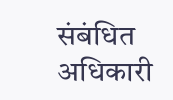संबंधित अधिकारी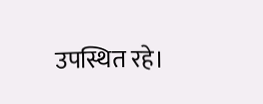उपस्थित रहे।